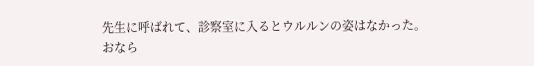先生に呼ばれて、診察室に入るとウルルンの姿はなかった。
おなら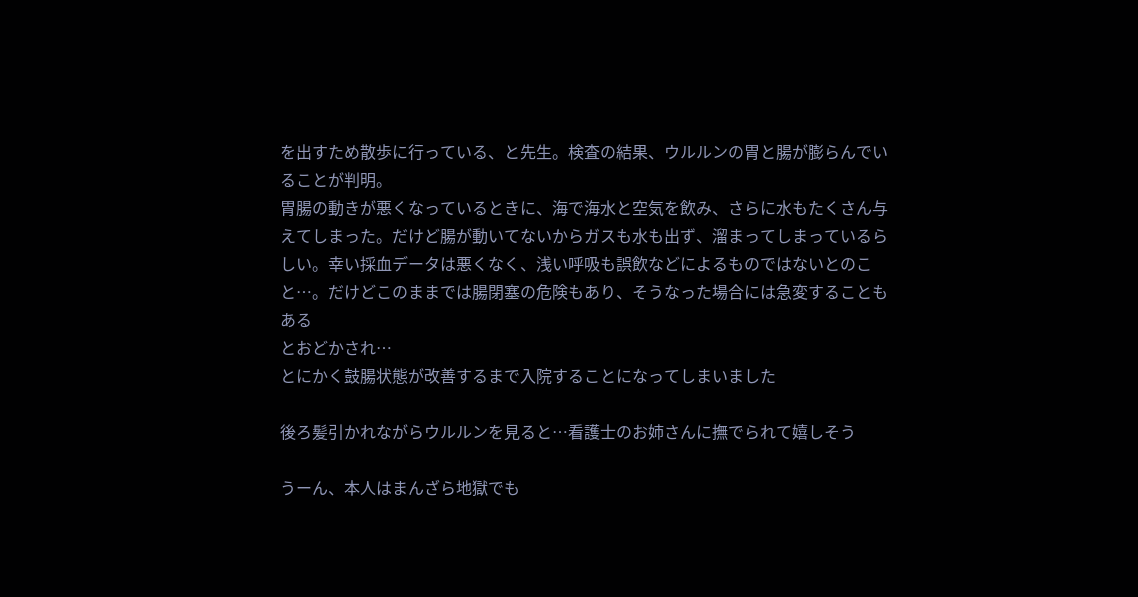を出すため散歩に行っている、と先生。検査の結果、ウルルンの胃と腸が膨らんでいることが判明。
胃腸の動きが悪くなっているときに、海で海水と空気を飲み、さらに水もたくさん与えてしまった。だけど腸が動いてないからガスも水も出ず、溜まってしまっているらしい。幸い採血データは悪くなく、浅い呼吸も誤飲などによるものではないとのこと…。だけどこのままでは腸閉塞の危険もあり、そうなった場合には急変することもある
とおどかされ…
とにかく鼓腸状態が改善するまで入院することになってしまいました

後ろ髪引かれながらウルルンを見ると…看護士のお姉さんに撫でられて嬉しそう

うーん、本人はまんざら地獄でも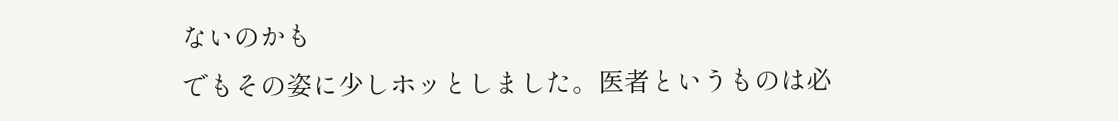ないのかも
でもその姿に少しホッとしました。医者というものは必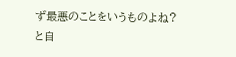ず最悪のことをいうものよね?
と自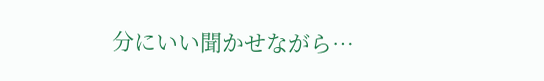分にいい聞かせながら…